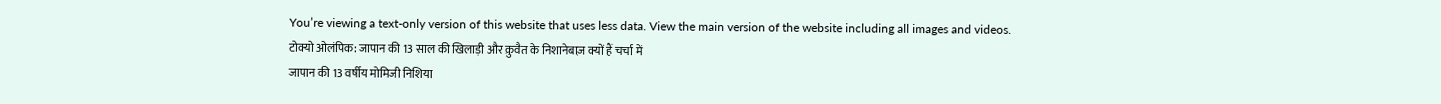You’re viewing a text-only version of this website that uses less data. View the main version of the website including all images and videos.
टोक्यो ओलंपिक: जापान की 13 साल की खिलाड़ी और क़ुवैत के निशानेबाज़ क्यों हैं चर्चा में
जापान की 13 वर्षीय मोमिजी निशिया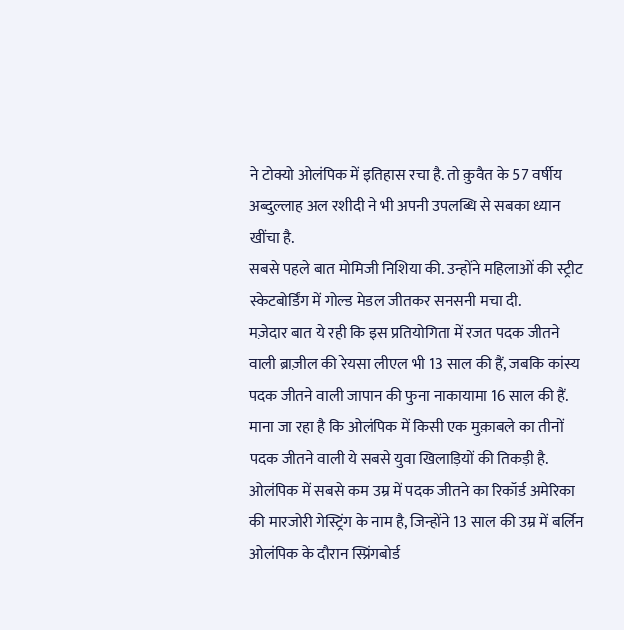ने टोक्यो ओलंपिक में इतिहास रचा है. तो क़ुवैत के 57 वर्षीय अब्दुल्लाह अल रशीदी ने भी अपनी उपलब्धि से सबका ध्यान खींचा है.
सबसे पहले बात मोमिजी निशिया की. उन्होंने महिलाओं की स्ट्रीट स्केटबोर्डिंग में गोल्ड मेडल जीतकर सनसनी मचा दी.
मज़ेदार बात ये रही कि इस प्रतियोगिता में रजत पदक जीतने वाली ब्राज़ील की रेयसा लीएल भी 13 साल की हैं, जबकि कांस्य पदक जीतने वाली जापान की फुना नाकायामा 16 साल की हैं.
माना जा रहा है कि ओलंपिक में किसी एक मुक़ाबले का तीनों पदक जीतने वाली ये सबसे युवा खिलाड़ियों की तिकड़ी है.
ओलंपिक में सबसे कम उम्र में पदक जीतने का रिकॉर्ड अमेरिका की मारजोरी गेस्ट्रिंग के नाम है, जिन्होंने 13 साल की उम्र में बर्लिन ओलंपिक के दौरान स्प्रिंगबोर्ड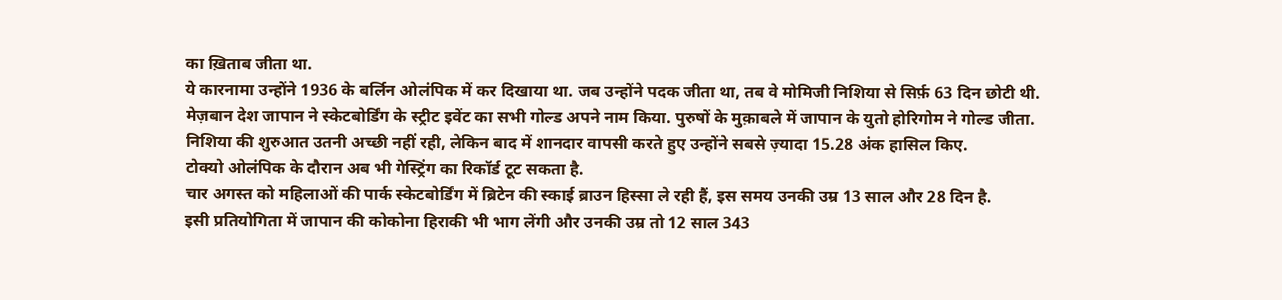का ख़िताब जीता था.
ये कारनामा उन्होंने 1936 के बर्लिन ओलंपिक में कर दिखाया था. जब उन्होंने पदक जीता था, तब वे मोमिजी निशिया से सिर्फ़ 63 दिन छोटी थी.
मेज़बान देश जापान ने स्केटबोर्डिंग के स्ट्रीट इवेंट का सभी गोल्ड अपने नाम किया. पुरुषों के मुक़ाबले में जापान के युतो होरिगोम ने गोल्ड जीता.
निशिया की शुरुआत उतनी अच्छी नहीं रही, लेकिन बाद में शानदार वापसी करते हुए उन्होंने सबसे ज़्यादा 15.28 अंक हासिल किए.
टोक्यो ओलंपिक के दौरान अब भी गेस्ट्रिंग का रिकॉर्ड टूट सकता है.
चार अगस्त को महिलाओं की पार्क स्केटबोर्डिंग में ब्रिटेन की स्काई ब्राउन हिस्सा ले रही हैं, इस समय उनकी उम्र 13 साल और 28 दिन है.
इसी प्रतियोगिता में जापान की कोकोना हिराकी भी भाग लेंगी और उनकी उम्र तो 12 साल 343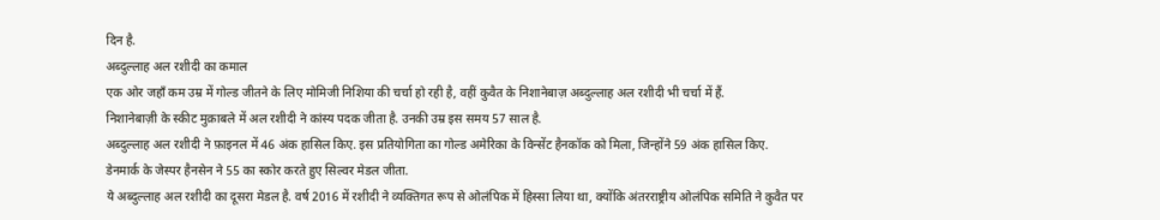दिन है.
अब्दुल्लाह अल रशीदी का कमाल
एक ओर जहाँ कम उम्र में गोल्ड जीतने के लिए मोमिजी निशिया की चर्चा हो रही है, वहीं कुवैत के निशानेबाज़ अब्दुल्लाह अल रशीदी भी चर्चा में हैं.
निशानेबाज़ी के स्कीट मुक़ाबले में अल रशीदी ने कांस्य पदक जीता है. उनकी उम्र इस समय 57 साल है.
अब्दुल्लाह अल रशीदी ने फ़ाइनल में 46 अंक हासिल किए. इस प्रतियोगिता का गोल्ड अमेरिका के विन्सेंट हैनकॉक को मिला, जिन्होंने 59 अंक हासिल किए.
डेनमार्क के जेस्पर हैनसेन ने 55 का स्कोर करते हुए सिल्वर मेडल जीता.
ये अब्दुल्लाह अल रशीदी का दूसरा मेडल है. वर्ष 2016 में रशीदी ने व्यक्तिगत रूप से ओलंपिक में हिस्सा लिया था, क्योंकि अंतरराष्ट्रीय ओलंपिक समिति ने कुवैत पर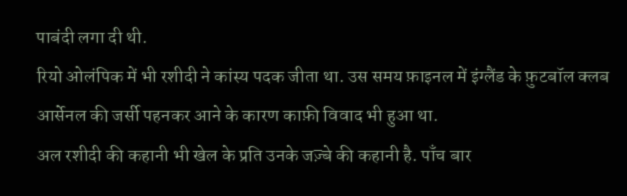पाबंदी लगा दी थी.
रियो ओलंपिक में भी रशीदी ने कांस्य पदक जीता था. उस समय फ़ाइनल में इंग्लैंड के फ़ुटबॉल क्लब आर्सेनल की जर्सी पहनकर आने के कारण काफ़ी विवाद भी हुआ था.
अल रशीदी की कहानी भी खेल के प्रति उनके जज़्बे की कहानी है. पाँच बार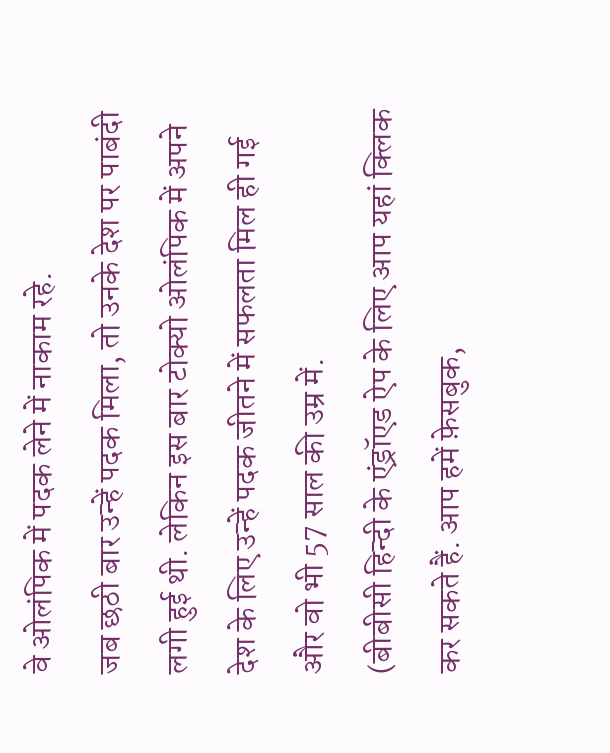वे ओलंपिक में पदक लेने में नाकाम रहे.
जब छठी बार उन्हें पदक मिला, तो उनके देश पर पाबंदी लगी हुई थी. लेकिन इस बार टोक्यो ओलंपिक में अपने देश के लिए उन्हें पदक जीतने में सफलता मिल ही गई और वो भी 57 साल की उम्र में.
(बीबीसी हिन्दी के एंड्रॉएड ऐप के लिए आप यहां क्लिक कर सकते हैं. आप हमें फ़ेसबुक,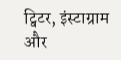ट्विटर, इंस्टाग्राम और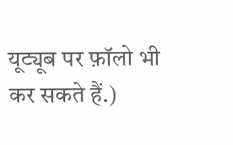यूट्यूब पर फ़ॉलो भी कर सकते हैं.)